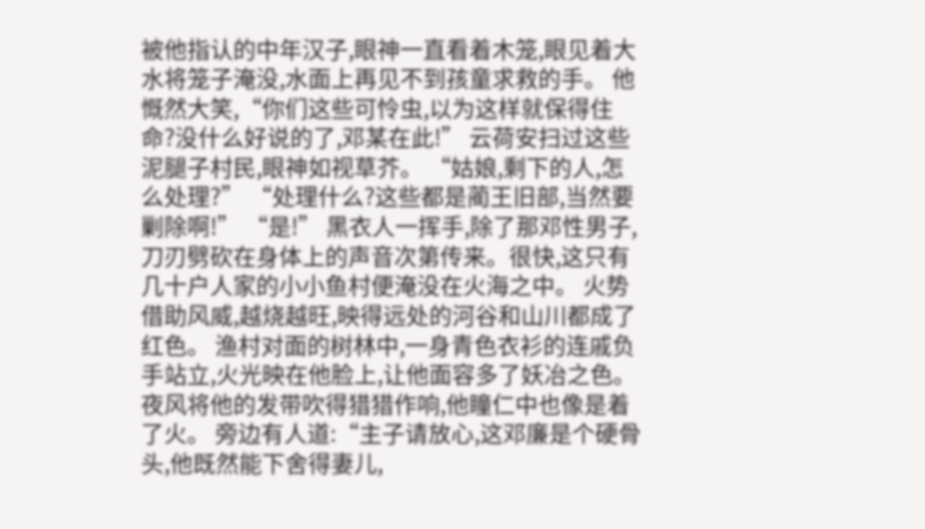被他指认的中年汉子,眼神一直看着木笼,眼见着大水将笼子淹没,水面上再见不到孩童求救的手。 他慨然大笑,“你们这些可怜虫,以为这样就保得住命?没什么好说的了,邓某在此!” 云荷安扫过这些泥腿子村民,眼神如视草芥。 “姑娘,剩下的人,怎么处理?” “处理什么?这些都是蔺王旧部,当然要剿除啊!” “是!” 黑衣人一挥手,除了那邓性男子,刀刃劈砍在身体上的声音次第传来。很快,这只有几十户人家的小小鱼村便淹没在火海之中。 火势借助风威,越烧越旺,映得远处的河谷和山川都成了红色。 渔村对面的树林中,一身青色衣衫的连戚负手站立,火光映在他脸上,让他面容多了妖冶之色。 夜风将他的发带吹得猎猎作响,他瞳仁中也像是着了火。 旁边有人道:“主子请放心,这邓廉是个硬骨头,他既然能下舍得妻儿,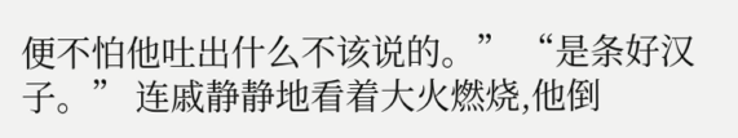便不怕他吐出什么不该说的。” “是条好汉子。” 连戚静静地看着大火燃烧,他倒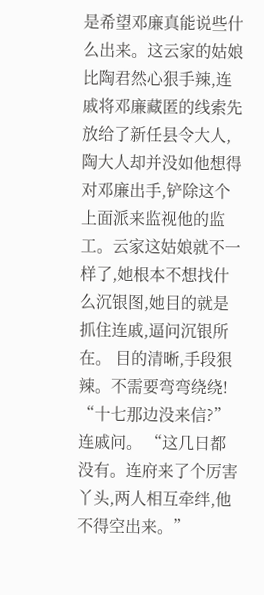是希望邓廉真能说些什么出来。这云家的姑娘比陶君然心狠手辣,连戚将邓廉藏匿的线索先放给了新任县令大人,陶大人却并没如他想得对邓廉出手,铲除这个上面派来监视他的监工。云家这姑娘就不一样了,她根本不想找什么沉银图,她目的就是抓住连戚,逼问沉银所在。 目的清晰,手段狠辣。不需要弯弯绕绕! “十七那边没来信?”连戚问。 “这几日都没有。连府来了个厉害丫头,两人相互牵绊,他不得空出来。”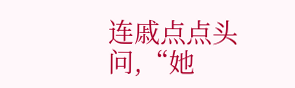连戚点点头问,“她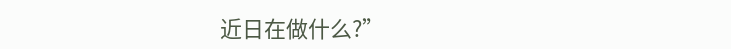近日在做什么?”